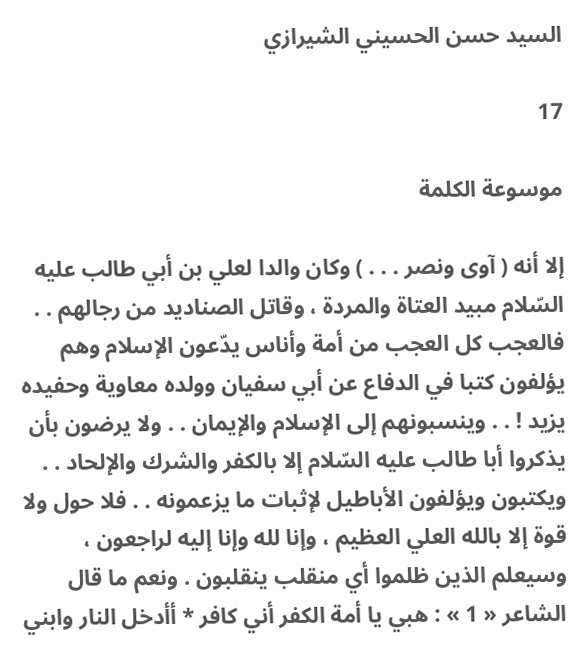السيد حسن الحسيني الشيرازي

17

موسوعة الكلمة

إلا أنه ( آوى ونصر . . . ) وكان والدا لعلي بن أبي طالب عليه السّلام مبيد العتاة والمردة ، وقاتل الصناديد من رجالهم . . فالعجب كل العجب من أمة وأناس يدّعون الإسلام وهم يؤلفون كتبا في الدفاع عن أبي سفيان وولده معاوية وحفيده يزيد ! . . وينسبونهم إلى الإسلام والإيمان . . ولا يرضون بأن يذكروا أبا طالب عليه السّلام إلا بالكفر والشرك والإلحاد . . ويكتبون ويؤلفون الأباطيل لإثبات ما يزعمونه . . فلا حول ولا قوة إلا بالله العلي العظيم ، وإنا لله وإنا إليه لراجعون ، وسيعلم الذين ظلموا أي منقلب ينقلبون . ونعم ما قال الشاعر « 1 » : هبي يا أمة الكفر أني كافر * أأدخل النار وابني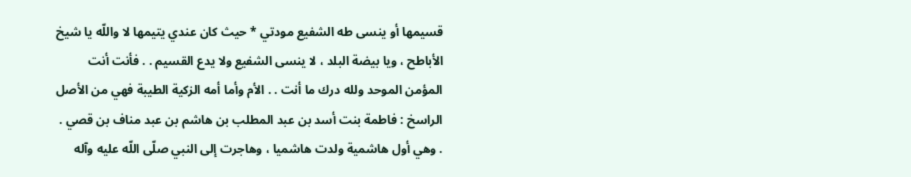قسيمها أو ينسى طه الشفيع مودتي * حيث كان عندي يتيمها لا واللّه يا شيخ الأباطح ، ويا بيضة البلد ، لا ينسى الشفيع ولا يدع القسيم . . فأنت أنت المؤمن الموحد ولله درك ما أنت . . الأم وأما أمه الزكية الطيبة فهي من الأصل الراسخ : فاطمة بنت أسد بن عبد المطلب بن هاشم بن عبد مناف بن قصي . . وهي أول هاشمية ولدت هاشميا ، وهاجرت إلى النبي صلّى اللّه عليه وآله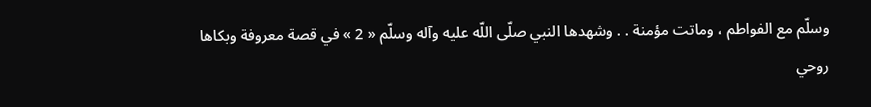وسلّم مع الفواطم ، وماتت مؤمنة . . وشهدها النبي صلّى اللّه عليه وآله وسلّم « 2 » في قصة معروفة وبكاها روحي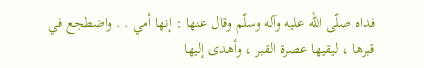فداه صلّى اللّه عليه وآله وسلّم وقال عنها : إنها أمي . . واضطجع في قبرها ، ليقيها عصرة القبر ، وأهدى إليها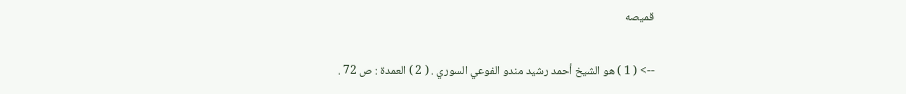قميصه

--> ( 1 ) هو الشيخ أحمد رشيد مندو الفوعي السوري . ( 2 ) العمدة : ص 72 .